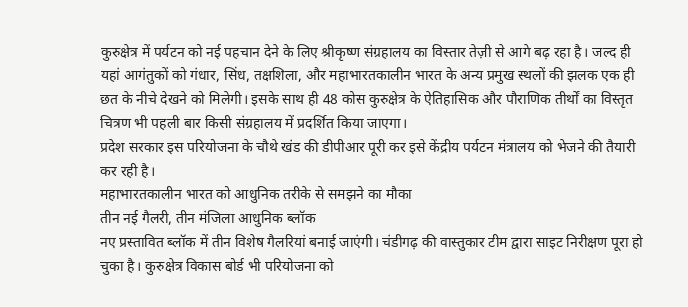कुरुक्षेत्र में पर्यटन को नई पहचान देने के लिए श्रीकृष्ण संग्रहालय का विस्तार तेज़ी से आगे बढ़ रहा है। जल्द ही यहां आगंतुकों को गंधार, सिंध, तक्षशिला, और महाभारतकालीन भारत के अन्य प्रमुख स्थलों की झलक एक ही छत के नीचे देखने को मिलेगी। इसके साथ ही 48 कोस कुरुक्षेत्र के ऐतिहासिक और पौराणिक तीर्थों का विस्तृत चित्रण भी पहली बार किसी संग्रहालय में प्रदर्शित किया जाएगा।
प्रदेश सरकार इस परियोजना के चौथे खंड की डीपीआर पूरी कर इसे केंद्रीय पर्यटन मंत्रालय को भेजने की तैयारी कर रही है।
महाभारतकालीन भारत को आधुनिक तरीके से समझने का मौका
तीन नई गैलरी, तीन मंजिला आधुनिक ब्लॉक
नए प्रस्तावित ब्लॉक में तीन विशेष गैलरियां बनाई जाएंगी। चंडीगढ़ की वास्तुकार टीम द्वारा साइट निरीक्षण पूरा हो चुका है। कुरुक्षेत्र विकास बोर्ड भी परियोजना को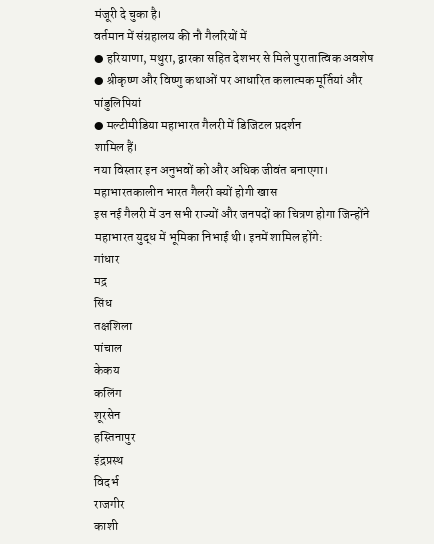मंजूरी दे चुका है।
वर्तमान में संग्रहालय की नौ गैलरियों में
● हरियाणा, मथुरा, द्वारका सहित देशभर से मिले पुरातात्विक अवशेष
● श्रीकृष्ण और विष्णु कथाओं पर आधारित कलात्मक मूर्तियां और पांडुलिपियां
● मल्टीमीडिया महाभारत गैलरी में डिजिटल प्रदर्शन
शामिल हैं।
नया विस्तार इन अनुभवों को और अधिक जीवंत बनाएगा।
महाभारतकालीन भारत गैलरी क्यों होगी खास
इस नई गैलरी में उन सभी राज्यों और जनपदों का चित्रण होगा जिन्होंने महाभारत युद्ध में भूमिका निभाई थी। इनमें शामिल होंगे:
गांधार
मद्र
सिंध
तक्षशिला
पांचाल
केकय
कलिंग
शूरसेन
हस्तिनापुर
इंद्रप्रस्थ
विदर्भ
राजगीर
काशी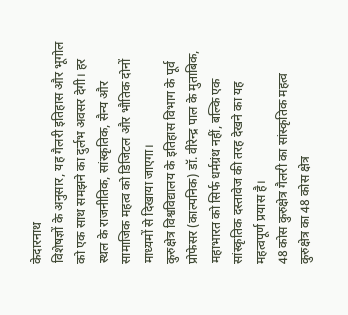केदारनाथ
विशेषज्ञों के अनुसार, यह गैलरी इतिहास और भूगोल को एक साथ समझने का दुर्लभ अवसर देगी। हर स्थल के राजनीतिक, सांस्कृतिक, सैन्य और सामाजिक महत्व को डिजिटल और भौतिक दोनों माध्यमों से दिखाया जाएगा।
कुरुक्षेत्र विश्वविद्यालय के इतिहास विभाग के पूर्व प्रोफेसर (काल्पनिक) डॉ. वीरेन्द्र पाल के मुताबिक,
महाभारत को सिर्फ धर्मग्रंथ नहीं, बल्कि एक सांस्कृतिक दस्तावेज की तरह देखने का यह महत्वपूर्ण प्रयास है।
48 कोस कुरुक्षेत्र गैलरी का सांस्कृतिक महत्व
कुरुक्षेत्र का 48 कोस क्षेत्र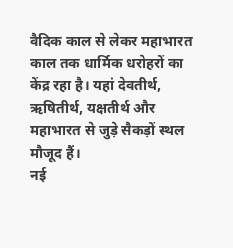वैदिक काल से लेकर महाभारत काल तक धार्मिक धरोहरों का केंद्र रहा है। यहां देवतीर्थ, ऋषितीर्थ, यक्षतीर्थ और महाभारत से जुड़े सैकड़ों स्थल मौजूद हैं।
नई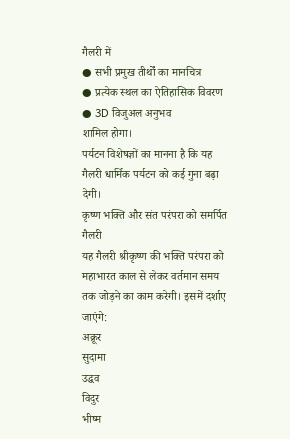गैलरी में
● सभी प्रमुख तीर्थों का मानचित्र
● प्रत्येक स्थल का ऐतिहासिक विवरण
● 3D विजुअल अनुभव
शामिल होगा।
पर्यटन विशेषज्ञों का मानना है कि यह गैलरी धार्मिक पर्यटन को कई गुना बढ़ा देगी।
कृष्ण भक्ति और संत परंपरा को समर्पित गैलरी
यह गैलरी श्रीकृष्ण की भक्ति परंपरा को महाभारत काल से लेकर वर्तमान समय तक जोड़ने का काम करेगी। इसमें दर्शाए जाएंगे:
अक्रूर
सुदामा
उद्धव
विदुर
भीष्म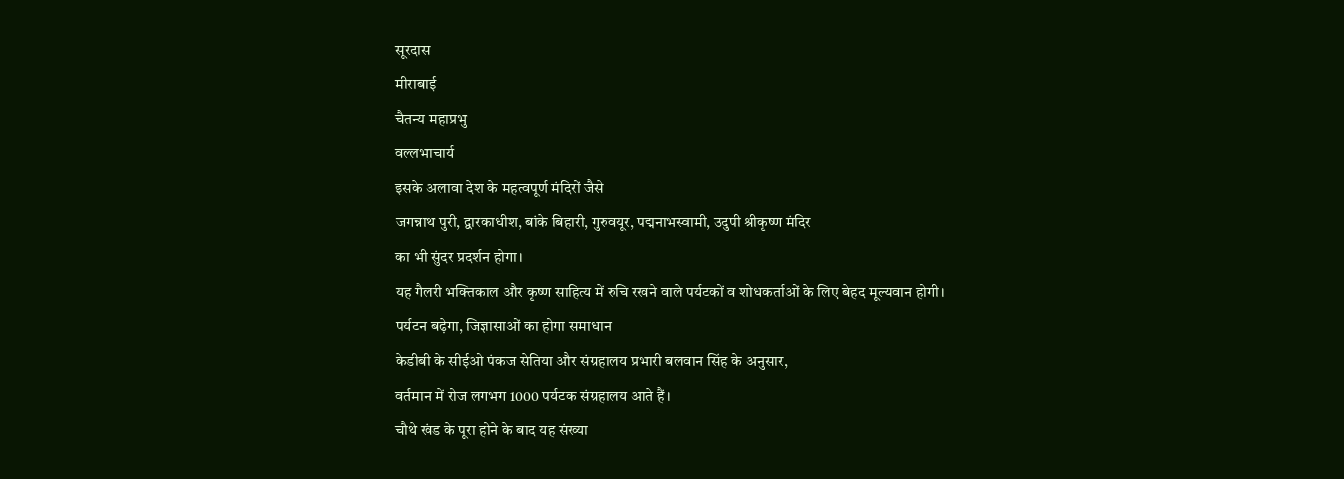सूरदास
मीराबाई
चैतन्य महाप्रभु
वल्लभाचार्य
इसके अलावा देश के महत्वपूर्ण मंदिरों जैसे
जगन्नाथ पुरी, द्वारकाधीश, बांके बिहारी, गुरुवयूर, पद्मनाभस्वामी, उदुपी श्रीकृष्ण मंदिर
का भी सुंदर प्रदर्शन होगा।
यह गैलरी भक्तिकाल और कृष्ण साहित्य में रुचि रखने वाले पर्यटकों व शोधकर्ताओं के लिए बेहद मूल्यवान होगी।
पर्यटन बढ़ेगा, जिज्ञासाओं का होगा समाधान
केडीबी के सीईओ पंकज सेतिया और संग्रहालय प्रभारी बलवान सिंह के अनुसार,
वर्तमान में रोज लगभग 1000 पर्यटक संग्रहालय आते हैं।
चौथे खंड के पूरा होने के बाद यह संख्या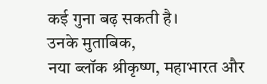कई गुना बढ़ सकती है।
उनके मुताबिक,
नया ब्लॉक श्रीकृष्ण, महाभारत और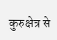कुरुक्षेत्र से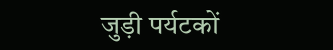जुड़ी पर्यटकों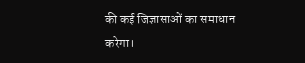की कई जिज्ञासाओं का समाधान करेगा।